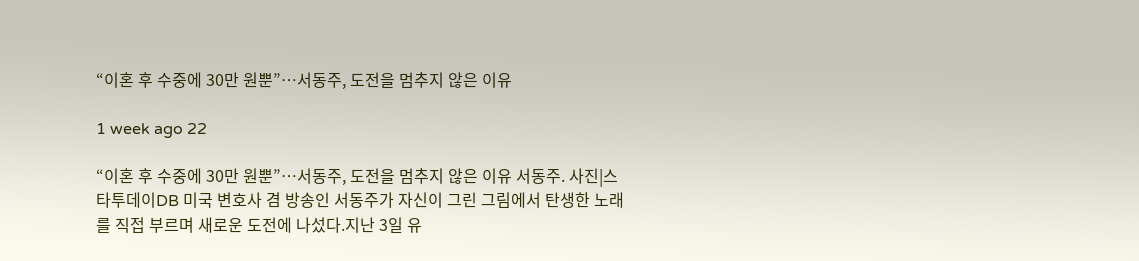“이혼 후 수중에 30만 원뿐”…서동주, 도전을 멈추지 않은 이유

1 week ago 22

“이혼 후 수중에 30만 원뿐”…서동주, 도전을 멈추지 않은 이유 서동주. 사진|스타투데이DB 미국 변호사 겸 방송인 서동주가 자신이 그린 그림에서 탄생한 노래를 직접 부르며 새로운 도전에 나섰다.지난 3일 유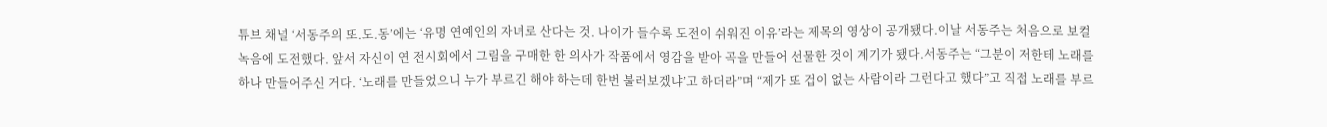튜브 채널 ‘서동주의 또.도.동’에는 ‘유명 연예인의 자녀로 산다는 것. 나이가 들수록 도전이 쉬워진 이유’라는 제목의 영상이 공개됐다.이날 서동주는 처음으로 보컬 녹음에 도전했다. 앞서 자신이 연 전시회에서 그림을 구매한 한 의사가 작품에서 영감을 받아 곡을 만들어 선물한 것이 계기가 됐다.서동주는 “그분이 저한테 노래를 하나 만들어주신 거다. ‘노래를 만들었으니 누가 부르긴 해야 하는데 한번 불러보겠냐’고 하더라”며 “제가 또 겁이 없는 사람이라 그런다고 했다”고 직접 노래를 부르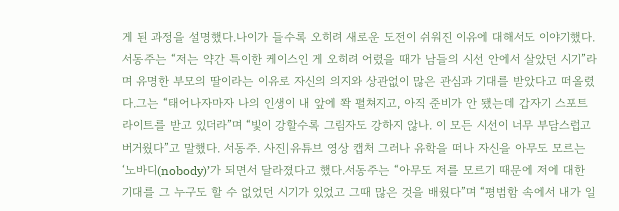게 된 과정을 설명했다.나이가 들수록 오히려 새로운 도전이 쉬워진 이유에 대해서도 이야기했다.서동주는 “저는 약간 특이한 케이스인 게 오히려 어렸을 때가 남들의 시선 안에서 살았던 시기”라며 유명한 부모의 딸이라는 이유로 자신의 의지와 상관없이 많은 관심과 기대를 받았다고 떠올렸다.그는 “태어나자마자 나의 인생이 내 앞에 쫙 펼쳐지고, 아직 준비가 안 됐는데 갑자기 스포트라이트를 받고 있더라”며 “빛이 강할수록 그림자도 강하지 않나. 이 모든 시선이 너무 부담스럽고 버거웠다”고 말했다. 서동주. 사진|유튜브 영상 캡처 그러나 유학을 떠나 자신을 아무도 모르는 ‘노바디(nobody)’가 되면서 달라졌다고 했다.서동주는 “아무도 저를 모르기 때문에 저에 대한 기대를 그 누구도 할 수 없었던 시기가 있었고 그때 많은 것을 배웠다”며 “평범함 속에서 내가 일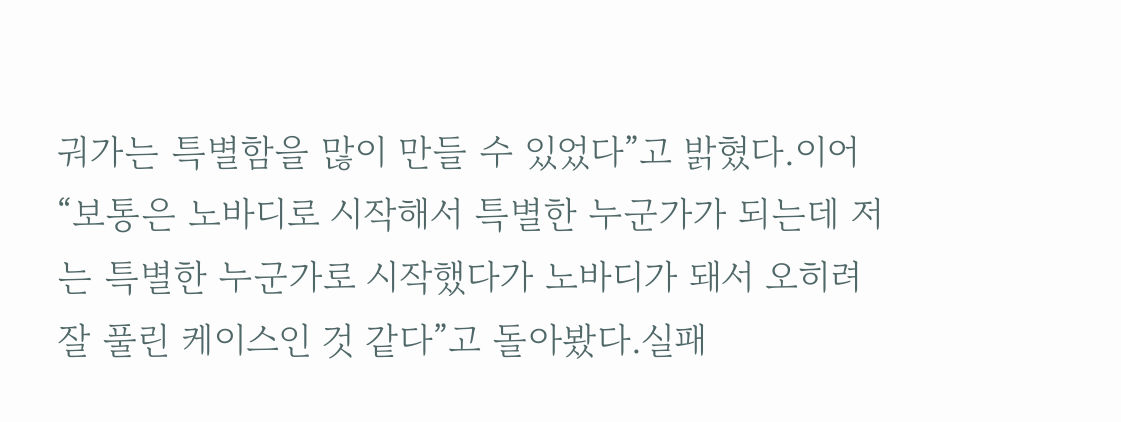궈가는 특별함을 많이 만들 수 있었다”고 밝혔다.이어 “보통은 노바디로 시작해서 특별한 누군가가 되는데 저는 특별한 누군가로 시작했다가 노바디가 돼서 오히려 잘 풀린 케이스인 것 같다”고 돌아봤다.실패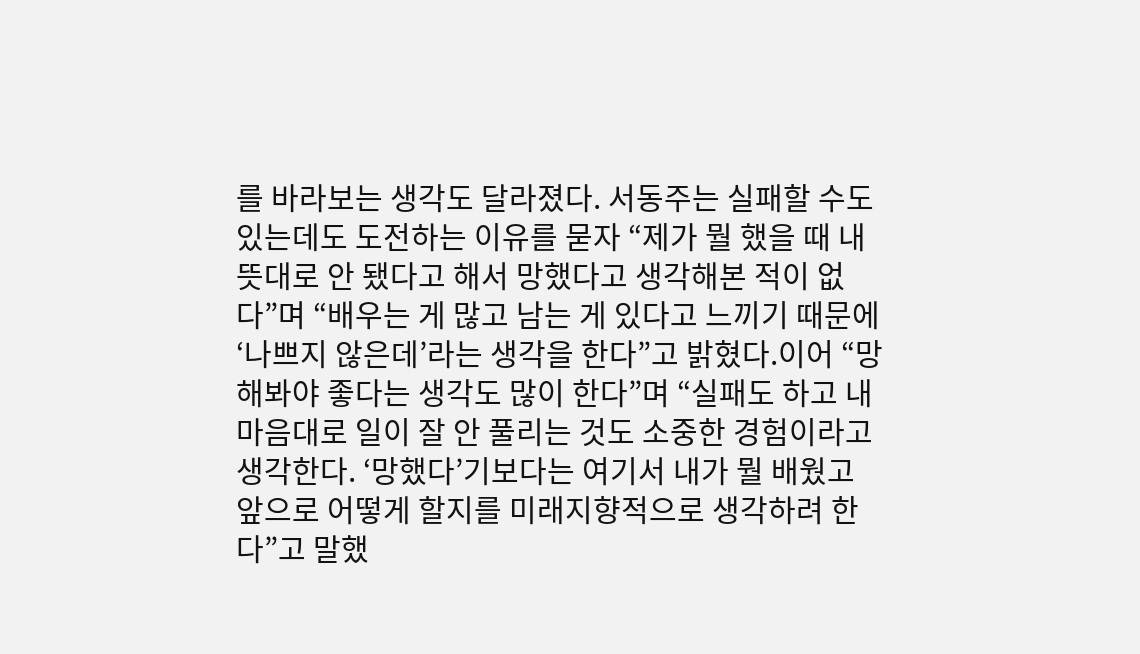를 바라보는 생각도 달라졌다. 서동주는 실패할 수도 있는데도 도전하는 이유를 묻자 “제가 뭘 했을 때 내 뜻대로 안 됐다고 해서 망했다고 생각해본 적이 없다”며 “배우는 게 많고 남는 게 있다고 느끼기 때문에 ‘나쁘지 않은데’라는 생각을 한다”고 밝혔다.이어 “망해봐야 좋다는 생각도 많이 한다”며 “실패도 하고 내 마음대로 일이 잘 안 풀리는 것도 소중한 경험이라고 생각한다. ‘망했다’기보다는 여기서 내가 뭘 배웠고 앞으로 어떻게 할지를 미래지향적으로 생각하려 한다”고 말했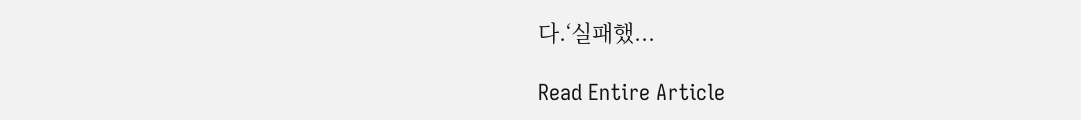다.‘실패했...

Read Entire Article